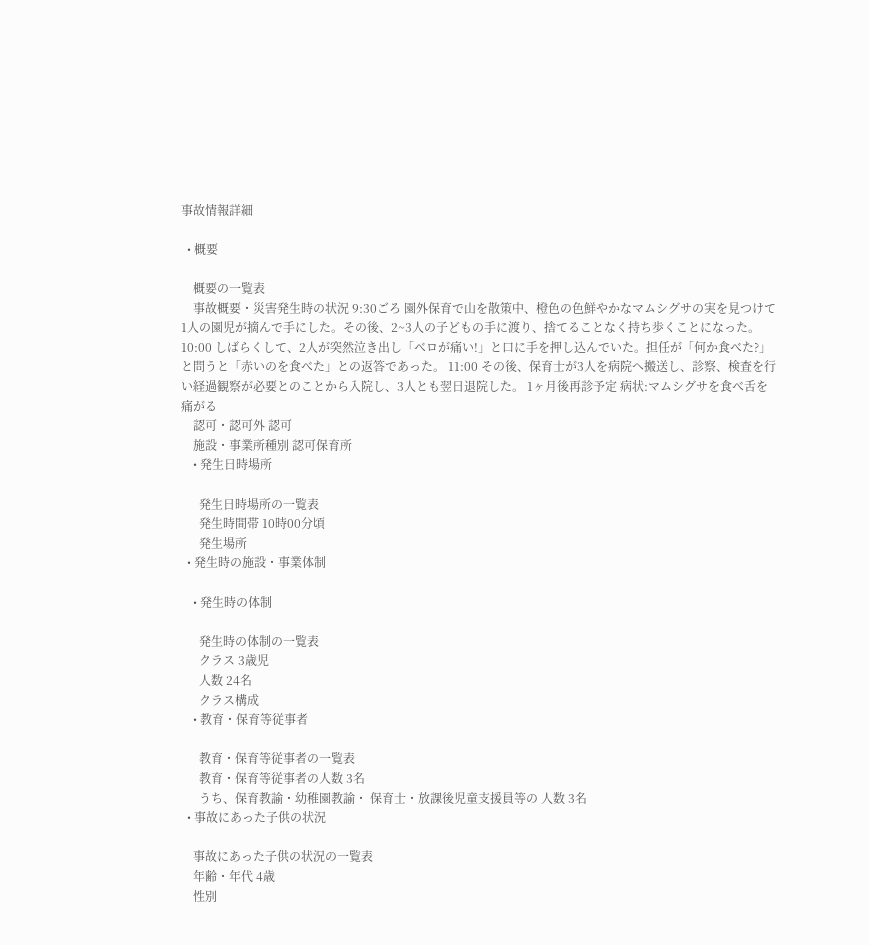事故情報詳細

  • 概要

    概要の一覧表
    事故概要・災害発生時の状況 9:30ごろ 園外保育で山を散策中、橙色の色鮮やかなマムシグサの実を見つけて1人の園児が摘んで手にした。その後、2~3人の子どもの手に渡り、捨てることなく持ち歩くことになった。 10:00 しばらくして、2人が突然泣き出し「ベロが痛い!」と口に手を押し込んでいた。担任が「何か食べた?」と問うと「赤いのを食べた」との返答であった。 11:00 その後、保育士が3人を病院へ搬送し、診察、検査を行い経過観察が必要とのことから入院し、3人とも翌日退院した。 1ヶ月後再診予定 病状:マムシグサを食べ舌を痛がる
    認可・認可外 認可
    施設・事業所種別 認可保育所
    • 発生日時場所

      発生日時場所の一覧表
      発生時間帯 10時00分頃
      発生場所
  • 発生時の施設・事業体制

    • 発生時の体制

      発生時の体制の一覧表
      クラス 3歳児
      人数 24名
      クラス構成
    • 教育・保育等従事者

      教育・保育等従事者の一覧表
      教育・保育等従事者の人数 3名
      うち、保育教諭・幼稚園教諭・ 保育士・放課後児童支援員等の 人数 3名
  • 事故にあった子供の状況

    事故にあった子供の状況の一覧表
    年齢・年代 4歳
    性別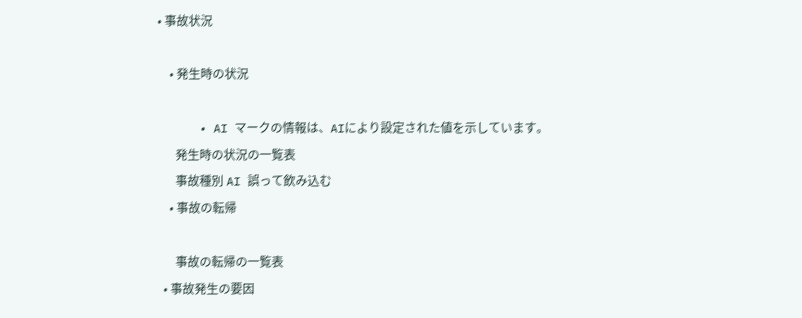• 事故状況

    • 発生時の状況

      • AI マークの情報は、AIにより設定された値を示しています。
      発生時の状況の一覧表
      事故種別 AI 誤って飲み込む
    • 事故の転帰

      事故の転帰の一覧表
  • 事故発生の要因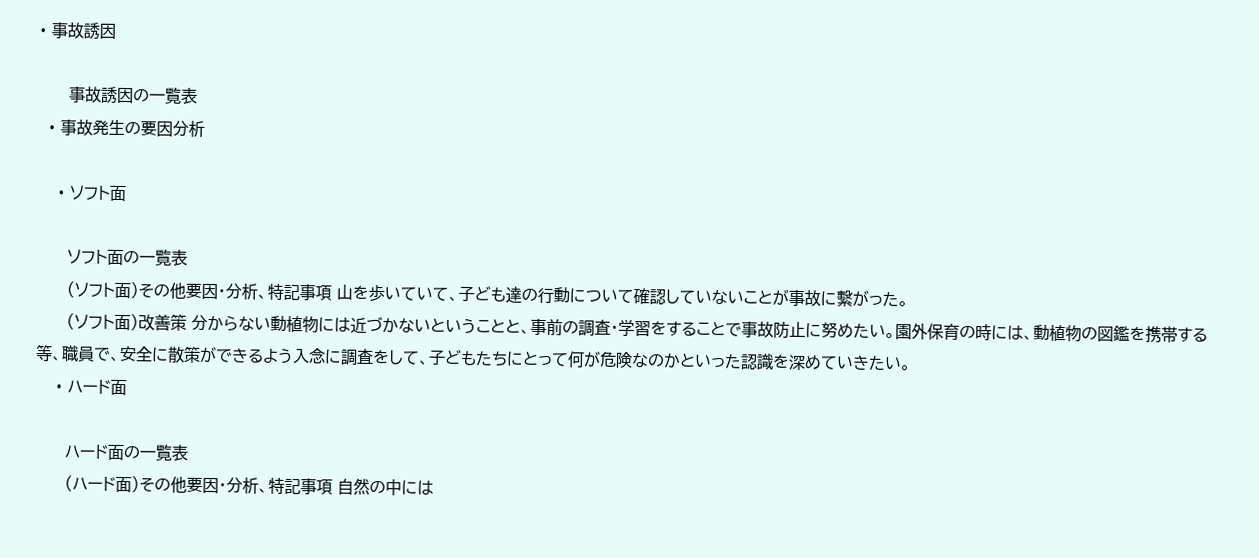• 事故誘因

      事故誘因の一覧表
  • 事故発生の要因分析

    • ソフト面

      ソフト面の一覧表
      (ソフト面)その他要因・分析、特記事項 山を歩いていて、子ども達の行動について確認していないことが事故に繫がった。
      (ソフト面)改善策 分からない動植物には近づかないということと、事前の調査・学習をすることで事故防止に努めたい。園外保育の時には、動植物の図鑑を携帯する等、職員で、安全に散策ができるよう入念に調査をして、子どもたちにとって何が危険なのかといった認識を深めていきたい。
    • ハード面

      ハード面の一覧表
      (ハード面)その他要因・分析、特記事項 自然の中には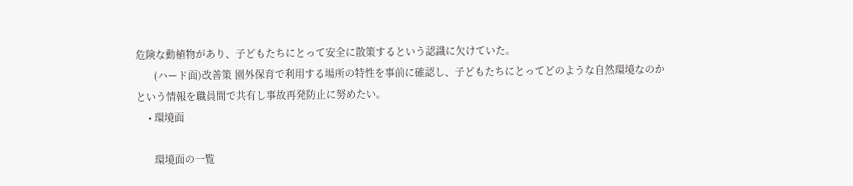危険な動植物があり、子どもたちにとって安全に散策するという認識に欠けていた。
      (ハード面)改善策 園外保育で利用する場所の特性を事前に確認し、子どもたちにとってどのような自然環境なのかという情報を職員間で共有し事故再発防止に努めたい。
    • 環境面

      環境面の一覧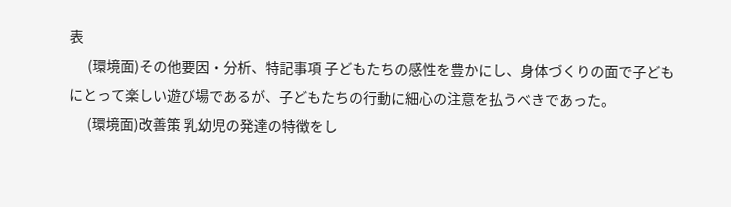表
      (環境面)その他要因・分析、特記事項 子どもたちの感性を豊かにし、身体づくりの面で子どもにとって楽しい遊び場であるが、子どもたちの行動に細心の注意を払うべきであった。
      (環境面)改善策 乳幼児の発達の特徴をし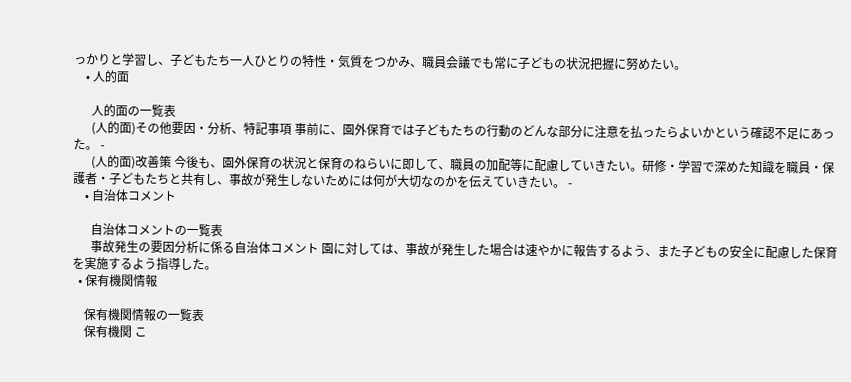っかりと学習し、子どもたち一人ひとりの特性・気質をつかみ、職員会議でも常に子どもの状況把握に努めたい。
    • 人的面

      人的面の一覧表
      (人的面)その他要因・分析、特記事項 事前に、園外保育では子どもたちの行動のどんな部分に注意を払ったらよいかという確認不足にあった。 -
      (人的面)改善策 今後も、園外保育の状況と保育のねらいに即して、職員の加配等に配慮していきたい。研修・学習で深めた知識を職員・保護者・子どもたちと共有し、事故が発生しないためには何が大切なのかを伝えていきたい。 -
    • 自治体コメント

      自治体コメントの一覧表
      事故発生の要因分析に係る自治体コメント 園に対しては、事故が発生した場合は速やかに報告するよう、また子どもの安全に配慮した保育を実施するよう指導した。
  • 保有機関情報

    保有機関情報の一覧表
    保有機関 こ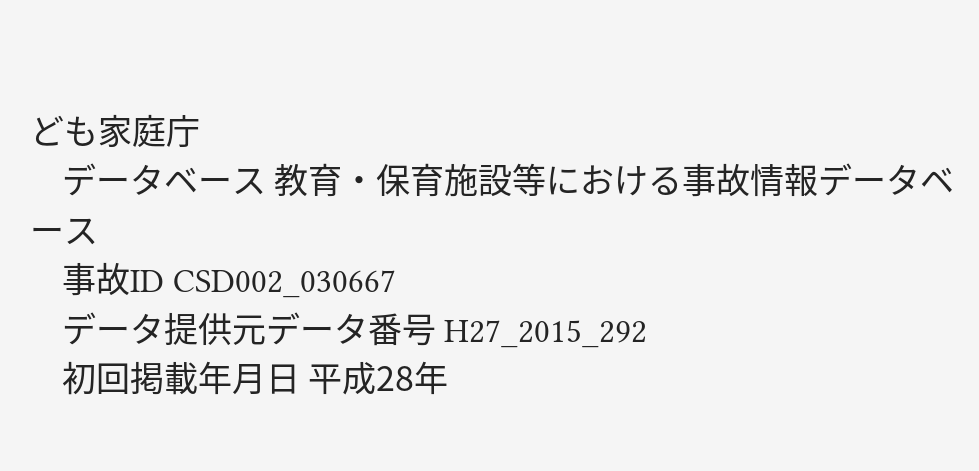ども家庭庁
    データベース 教育・保育施設等における事故情報データベース
    事故ID CSD002_030667
    データ提供元データ番号 H27_2015_292
    初回掲載年月日 平成28年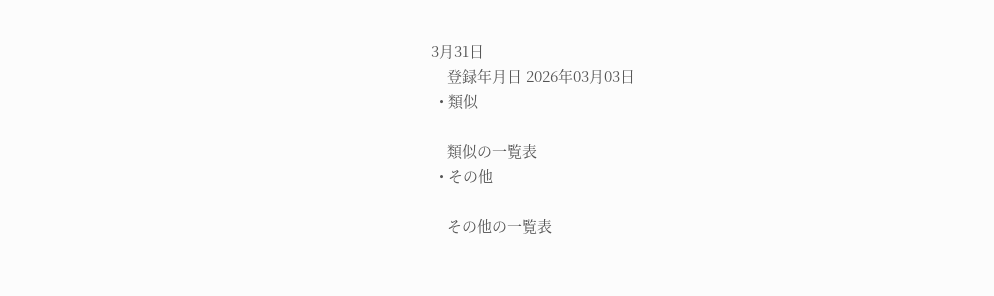3月31日
    登録年月日 2026年03月03日
  • 類似

    類似の一覧表
  • その他

    その他の一覧表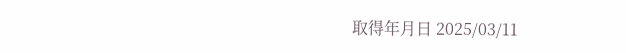取得年月日 2025/03/11